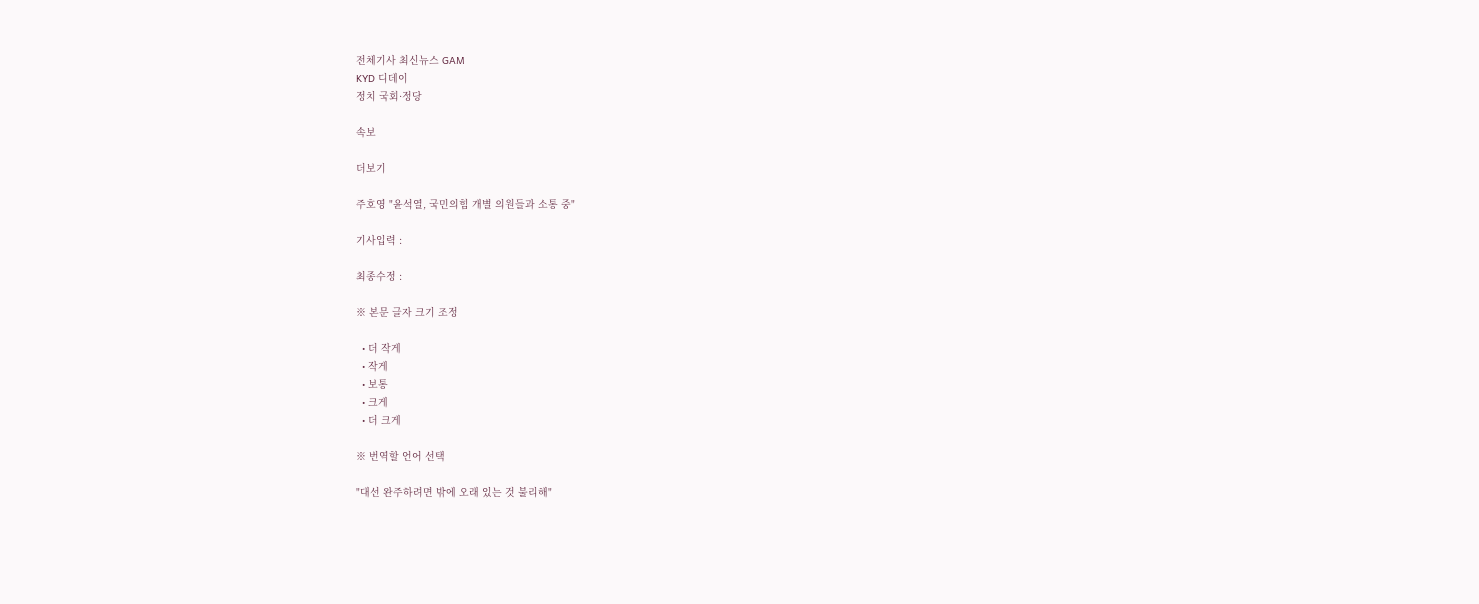전체기사 최신뉴스 GAM
KYD 디데이
정치 국회·정당

속보

더보기

주호영 "윤석열, 국민의힘 개별 의원들과 소통 중"

기사입력 :

최종수정 :

※ 본문 글자 크기 조정

  • 더 작게
  • 작게
  • 보통
  • 크게
  • 더 크게

※ 번역할 언어 선택

"대선 완주하려면 밖에 오래 있는 것 불리해"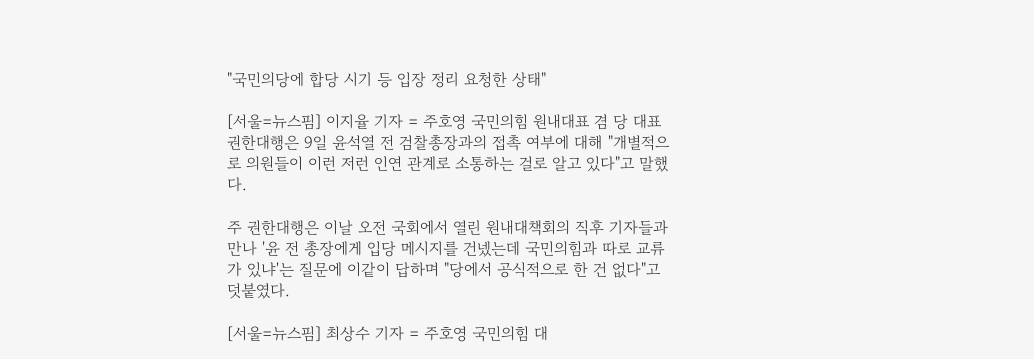"국민의당에 합당 시기 등 입장 정리 요청한 상태"

[서울=뉴스핌] 이지율 기자 = 주호영 국민의힘 원내대표 겸 당 대표 권한대행은 9일 윤석열 전 검찰총장과의 접촉 여부에 대해 "개별적으로 의원들이 이런 저런 인연 관계로 소통하는 걸로 알고 있다"고 말했다.

주 권한대행은 이날 오전 국회에서 열린 원내대책회의 직후 기자들과 만나 '윤 전 총장에게 입당 메시지를 건넸는데 국민의힘과 따로 교류가 있냐'는 질문에 이같이 답하며 "당에서 공식적으로 한 건 없다"고 덧붙였다.

[서울=뉴스핌] 최상수 기자 = 주호영 국민의힘 대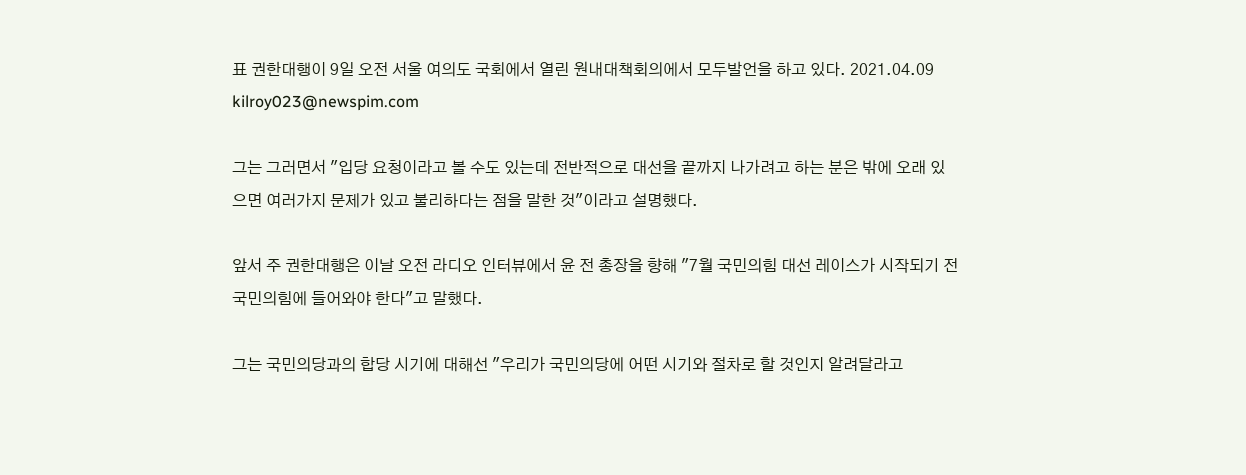표 권한대행이 9일 오전 서울 여의도 국회에서 열린 원내대책회의에서 모두발언을 하고 있다. 2021.04.09 kilroy023@newspim.com

그는 그러면서 "입당 요청이라고 볼 수도 있는데 전반적으로 대선을 끝까지 나가려고 하는 분은 밖에 오래 있으면 여러가지 문제가 있고 불리하다는 점을 말한 것"이라고 설명했다.

앞서 주 권한대행은 이날 오전 라디오 인터뷰에서 윤 전 총장을 향해 "7월 국민의힘 대선 레이스가 시작되기 전 국민의힘에 들어와야 한다"고 말했다.

그는 국민의당과의 합당 시기에 대해선 "우리가 국민의당에 어떤 시기와 절차로 할 것인지 알려달라고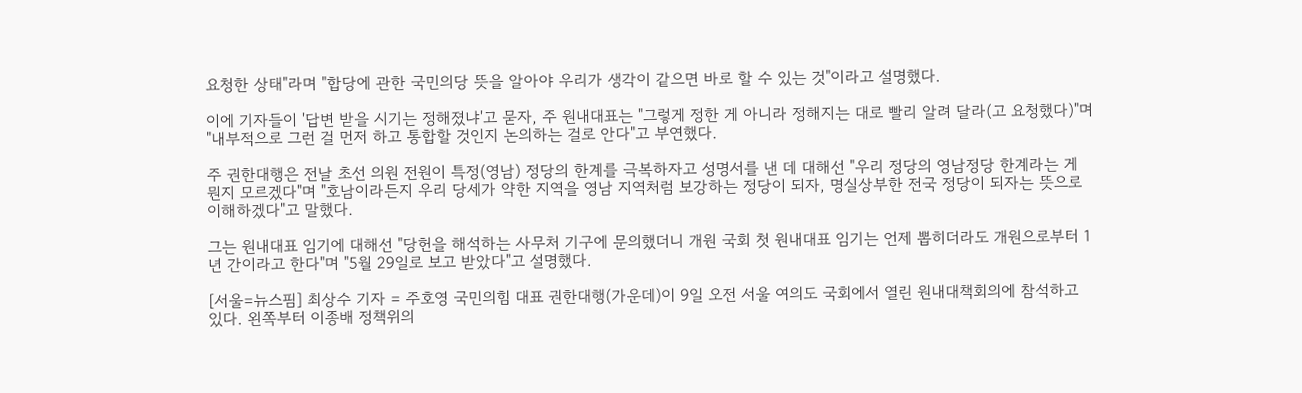요청한 상태"라며 "합당에 관한 국민의당 뜻을 알아야 우리가 생각이 같으면 바로 할 수 있는 것"이라고 설명했다.

이에 기자들이 '답변 받을 시기는 정해졌냐'고 묻자, 주 원내대표는 "그렇게 정한 게 아니라 정해지는 대로 빨리 알려 달라(고 요청했다)"며 "내부적으로 그런 걸 먼저 하고 통합할 것인지 논의하는 걸로 안다"고 부연했다.

주 권한대행은 전날 초선 의원 전원이 특정(영남) 정당의 한계를 극복하자고 성명서를 낸 데 대해선 "우리 정당의 영남정당 한계라는 게 뭔지 모르겠다"며 "호남이라든지 우리 당세가 약한 지역을 영남 지역처럼 보강하는 정당이 되자, 명실상부한 전국 정당이 되자는 뜻으로 이해하겠다"고 말했다.

그는 원내대표 임기에 대해선 "당헌을 해석하는 사무처 기구에 문의했더니 개원 국회 첫 원내대표 임기는 언제 뽑히더라도 개원으로부터 1년 간이라고 한다"며 "5월 29일로 보고 받았다"고 설명했다.

[서울=뉴스핌] 최상수 기자 = 주호영 국민의힘 대표 권한대행(가운데)이 9일 오전 서울 여의도 국회에서 열린 원내대책회의에 참석하고 있다. 왼쪽부터 이종배 정책위의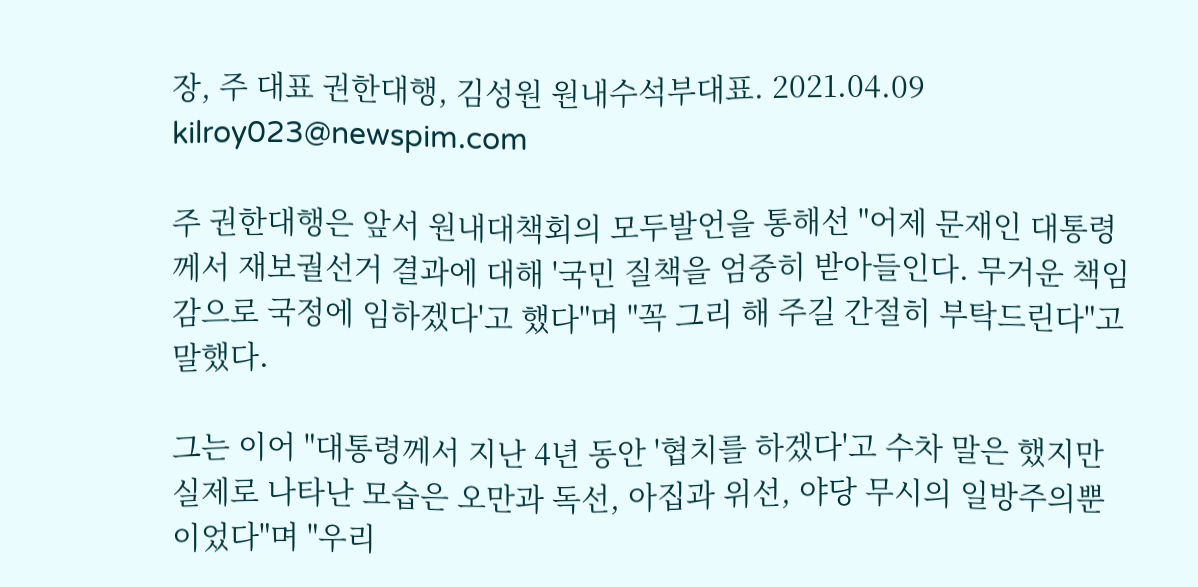장, 주 대표 권한대행, 김성원 원내수석부대표. 2021.04.09 kilroy023@newspim.com

주 권한대행은 앞서 원내대책회의 모두발언을 통해선 "어제 문재인 대통령께서 재보궐선거 결과에 대해 '국민 질책을 엄중히 받아들인다. 무거운 책임감으로 국정에 임하겠다'고 했다"며 "꼭 그리 해 주길 간절히 부탁드린다"고 말했다.

그는 이어 "대통령께서 지난 4년 동안 '협치를 하겠다'고 수차 말은 했지만 실제로 나타난 모습은 오만과 독선, 아집과 위선, 야당 무시의 일방주의뿐이었다"며 "우리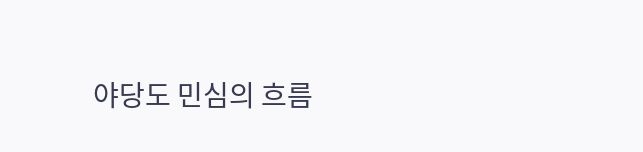야당도 민심의 흐름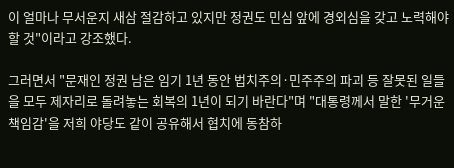이 얼마나 무서운지 새삼 절감하고 있지만 정권도 민심 앞에 경외심을 갖고 노력해야 할 것"이라고 강조했다.

그러면서 "문재인 정권 남은 임기 1년 동안 법치주의·민주주의 파괴 등 잘못된 일들을 모두 제자리로 돌려놓는 회복의 1년이 되기 바란다"며 "대통령께서 말한 '무거운 책임감'을 저희 야당도 같이 공유해서 협치에 동참하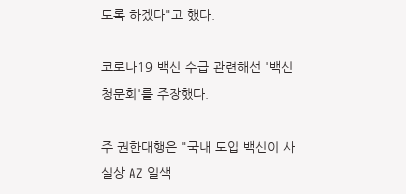도록 하겠다"고 했다.

코로나19 백신 수급 관련해선 '백신 청문회'를 주장했다.

주 권한대행은 "국내 도입 백신이 사실상 AZ 일색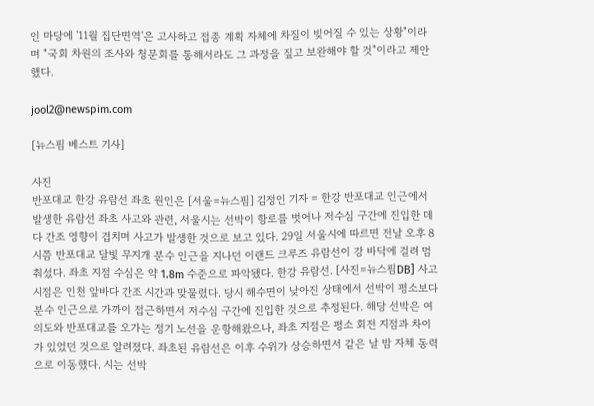인 마당에 '11월 집단면역'은 고사하고 접종 계획 자체에 차질이 빚어질 수 있는 상황"이라며 "국회 차원의 조사와 청문회를 통해서라도 그 과정을 짚고 보완해야 할 것"이라고 제안했다.

jool2@newspim.com

[뉴스핌 베스트 기사]

사진
반포대교 한강 유람선 좌초 원인은 [서울=뉴스핌] 김정인 기자 = 한강 반포대교 인근에서 발생한 유람선 좌초 사고와 관련, 서울시는 선박이 항로를 벗어나 저수심 구간에 진입한 데다 간조 영향이 겹치며 사고가 발생한 것으로 보고 있다. 29일 서울시에 따르면 전날 오후 8시쯤 반포대교 달빛 무지개 분수 인근을 지나던 이랜드 크루즈 유람선이 강 바닥에 걸려 멈춰섰다. 좌초 지점 수심은 약 1.8m 수준으로 파악됐다. 한강 유람선. [사진=뉴스핌DB] 사고 시점은 인천 앞바다 간조 시간과 맞물렸다. 당시 해수면이 낮아진 상태에서 선박이 평소보다 분수 인근으로 가까이 접근하면서 저수심 구간에 진입한 것으로 추정된다. 해당 선박은 여의도와 반포대교를 오가는 정기 노선을 운항해왔으나, 좌초 지점은 평소 회전 지점과 차이가 있었던 것으로 알려졌다. 좌초된 유람선은 이후 수위가 상승하면서 같은 날 밤 자체 동력으로 이동했다. 시는 선박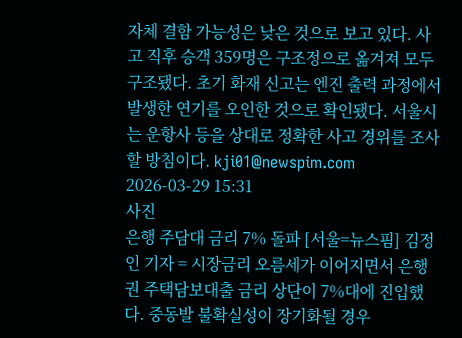자체 결함 가능성은 낮은 것으로 보고 있다. 사고 직후 승객 359명은 구조정으로 옮겨져 모두 구조됐다. 초기 화재 신고는 엔진 출력 과정에서 발생한 연기를 오인한 것으로 확인됐다. 서울시는 운항사 등을 상대로 정확한 사고 경위를 조사할 방침이다. kji01@newspim.com 2026-03-29 15:31
사진
은행 주담대 금리 7% 돌파 [서울=뉴스핌] 김정인 기자 = 시장금리 오름세가 이어지면서 은행권 주택담보대출 금리 상단이 7%대에 진입했다. 중동발 불확실성이 장기화될 경우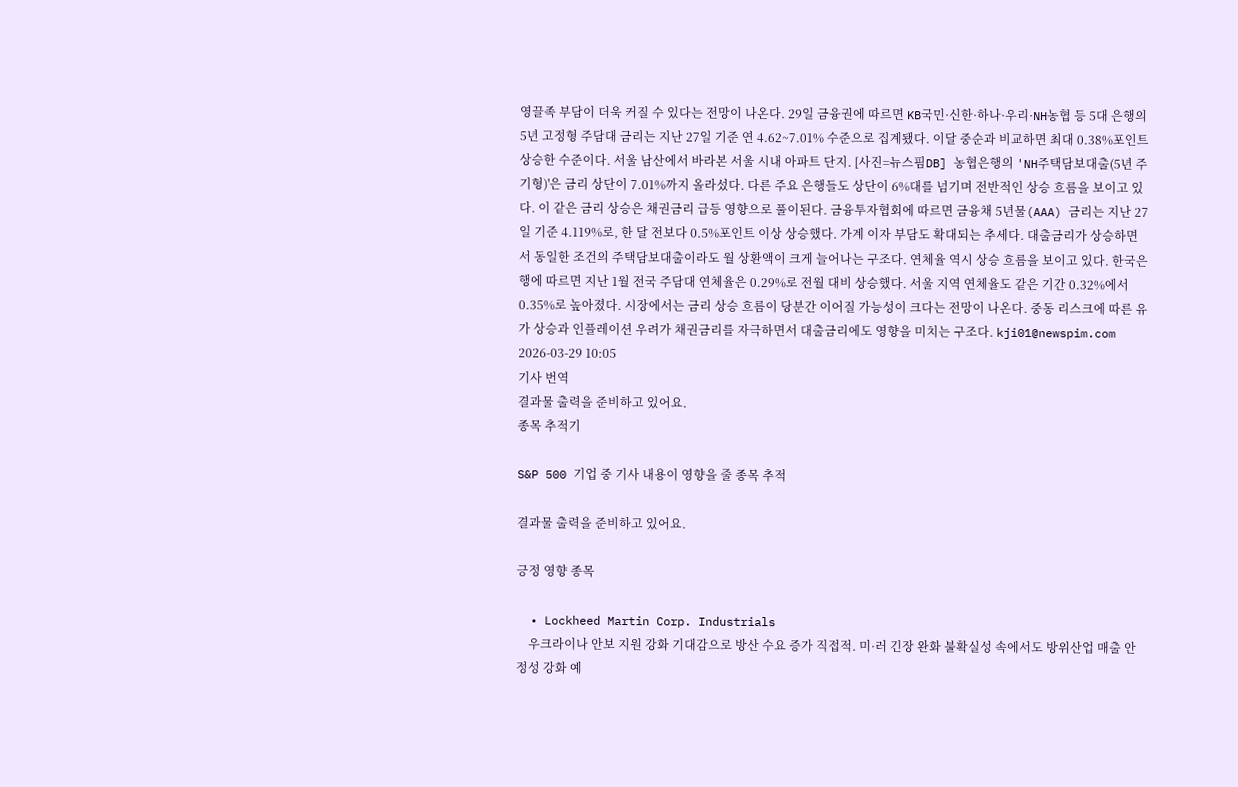영끌족 부담이 더욱 커질 수 있다는 전망이 나온다. 29일 금융권에 따르면 KB국민·신한·하나·우리·NH농협 등 5대 은행의 5년 고정형 주담대 금리는 지난 27일 기준 연 4.62~7.01% 수준으로 집계됐다. 이달 중순과 비교하면 최대 0.38%포인트 상승한 수준이다. 서울 남산에서 바라본 서울 시내 아파트 단지. [사진=뉴스핌DB] 농협은행의 'NH주택담보대출(5년 주기형)'은 금리 상단이 7.01%까지 올라섰다. 다른 주요 은행들도 상단이 6%대를 넘기며 전반적인 상승 흐름을 보이고 있다. 이 같은 금리 상승은 채권금리 급등 영향으로 풀이된다. 금융투자협회에 따르면 금융채 5년물(AAA) 금리는 지난 27일 기준 4.119%로, 한 달 전보다 0.5%포인트 이상 상승했다. 가계 이자 부담도 확대되는 추세다. 대출금리가 상승하면서 동일한 조건의 주택담보대출이라도 월 상환액이 크게 늘어나는 구조다. 연체율 역시 상승 흐름을 보이고 있다. 한국은행에 따르면 지난 1월 전국 주담대 연체율은 0.29%로 전월 대비 상승했다. 서울 지역 연체율도 같은 기간 0.32%에서 0.35%로 높아졌다. 시장에서는 금리 상승 흐름이 당분간 이어질 가능성이 크다는 전망이 나온다. 중동 리스크에 따른 유가 상승과 인플레이션 우려가 채권금리를 자극하면서 대출금리에도 영향을 미치는 구조다. kji01@newspim.com 2026-03-29 10:05
기사 번역
결과물 출력을 준비하고 있어요.
종목 추적기

S&P 500 기업 중 기사 내용이 영향을 줄 종목 추적

결과물 출력을 준비하고 있어요.

긍정 영향 종목

  • Lockheed Martin Corp. Industrials
    우크라이나 안보 지원 강화 기대감으로 방산 수요 증가 직접적. 미·러 긴장 완화 불확실성 속에서도 방위산업 매출 안정성 강화 예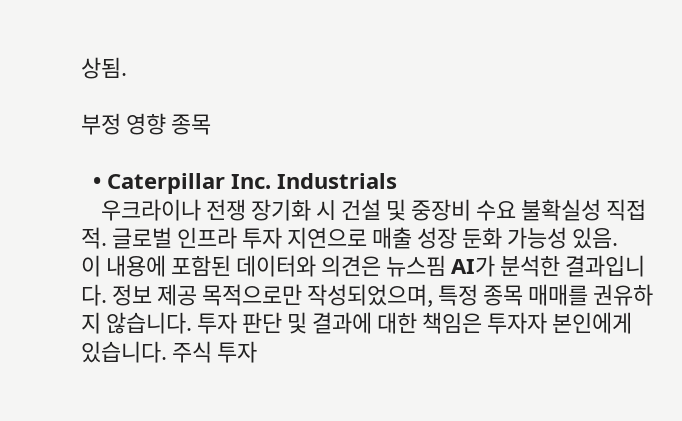상됨.

부정 영향 종목

  • Caterpillar Inc. Industrials
    우크라이나 전쟁 장기화 시 건설 및 중장비 수요 불확실성 직접적. 글로벌 인프라 투자 지연으로 매출 성장 둔화 가능성 있음.
이 내용에 포함된 데이터와 의견은 뉴스핌 AI가 분석한 결과입니다. 정보 제공 목적으로만 작성되었으며, 특정 종목 매매를 권유하지 않습니다. 투자 판단 및 결과에 대한 책임은 투자자 본인에게 있습니다. 주식 투자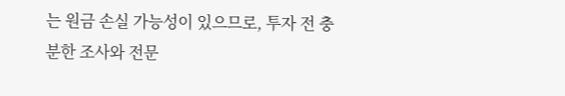는 원금 손실 가능성이 있으므로, 투자 전 충분한 조사와 전문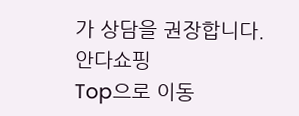가 상담을 권장합니다.
안다쇼핑
Top으로 이동